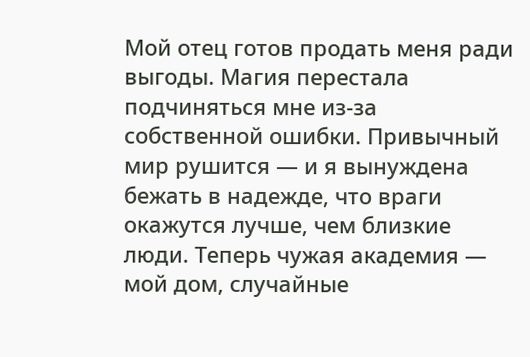Мой отец готов продать меня ради выгоды. Магия перестала подчиняться мне из-за собственной ошибки. Привычный мир рушится — и я вынуждена бежать в надежде, что враги окажутся лучше, чем близкие люди. Теперь чужая академия — мой дом, случайные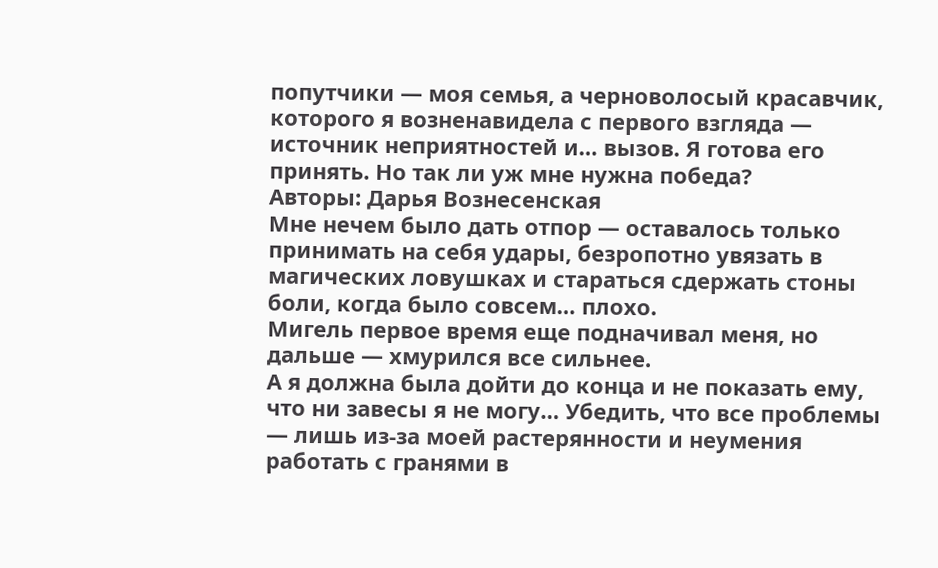попутчики — моя семья, а черноволосый красавчик, которого я возненавидела с первого взгляда — источник неприятностей и… вызов. Я готова его принять. Но так ли уж мне нужна победа?
Авторы: Дарья Вознесенская
Мне нечем было дать отпор — оставалось только принимать на себя удары, безропотно увязать в магических ловушках и стараться сдержать стоны боли, когда было совсем… плохо.
Мигель первое время еще подначивал меня, но дальше — хмурился все сильнее.
А я должна была дойти до конца и не показать ему, что ни завесы я не могу… Убедить, что все проблемы — лишь из-за моей растерянности и неумения работать с гранями в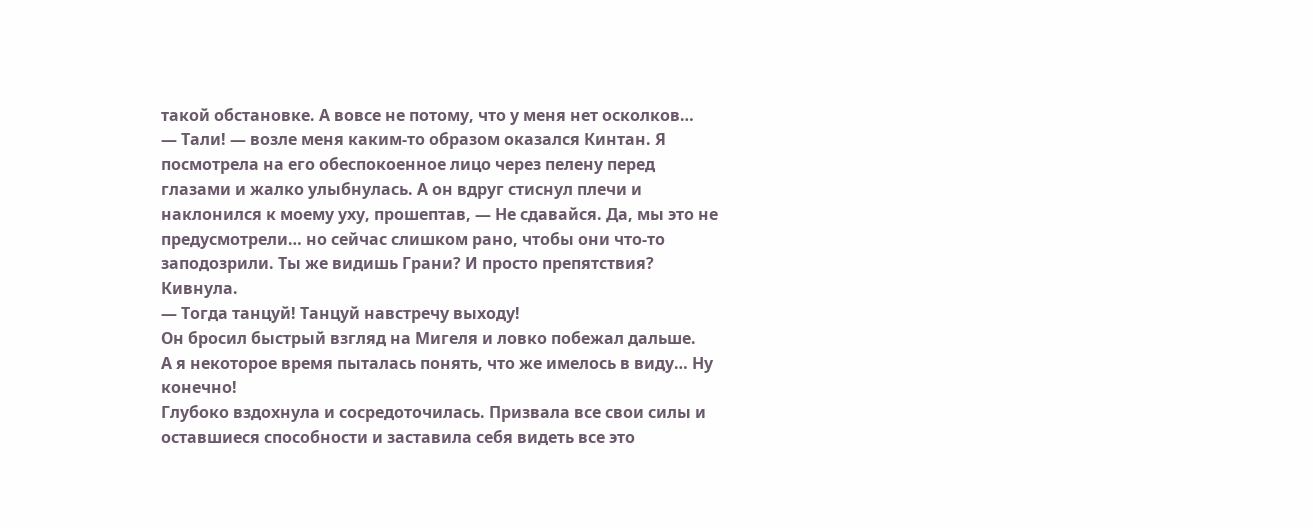такой обстановке. А вовсе не потому, что у меня нет осколков…
— Тали! — возле меня каким-то образом оказался Кинтан. Я посмотрела на его обеспокоенное лицо через пелену перед глазами и жалко улыбнулась. А он вдруг стиснул плечи и наклонился к моему уху, прошептав, — Не сдавайся. Да, мы это не предусмотрели… но сейчас слишком рано, чтобы они что-то заподозрили. Ты же видишь Грани? И просто препятствия?
Кивнула.
— Тогда танцуй! Танцуй навстречу выходу!
Он бросил быстрый взгляд на Мигеля и ловко побежал дальше.
А я некоторое время пыталась понять, что же имелось в виду… Ну конечно!
Глубоко вздохнула и сосредоточилась. Призвала все свои силы и оставшиеся способности и заставила себя видеть все это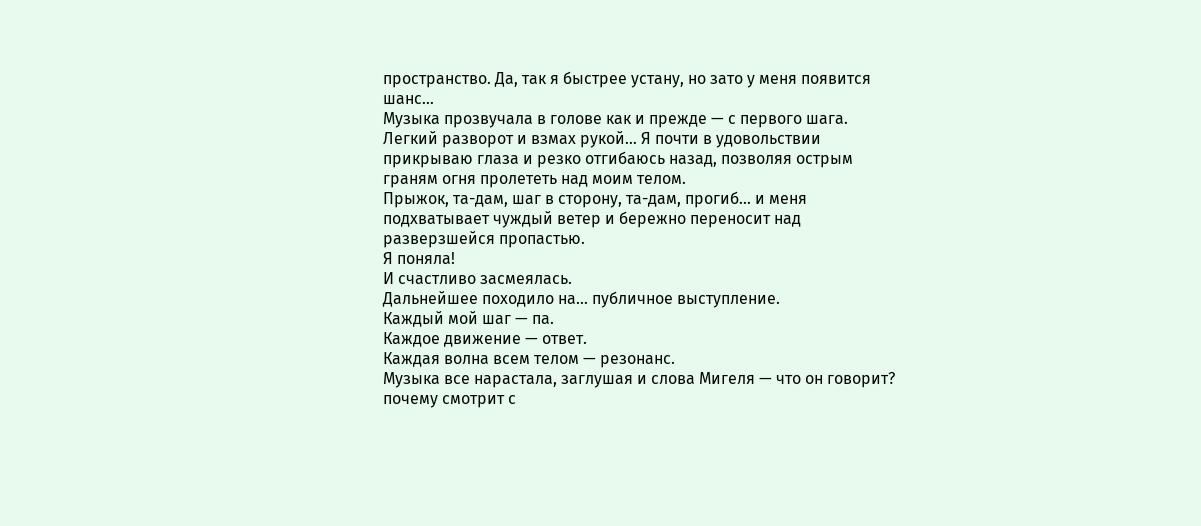пространство. Да, так я быстрее устану, но зато у меня появится шанс…
Музыка прозвучала в голове как и прежде — с первого шага.
Легкий разворот и взмах рукой… Я почти в удовольствии прикрываю глаза и резко отгибаюсь назад, позволяя острым граням огня пролететь над моим телом.
Прыжок, та-дам, шаг в сторону, та-дам, прогиб… и меня подхватывает чуждый ветер и бережно переносит над разверзшейся пропастью.
Я поняла!
И счастливо засмеялась.
Дальнейшее походило на… публичное выступление.
Каждый мой шаг — па.
Каждое движение — ответ.
Каждая волна всем телом — резонанс.
Музыка все нарастала, заглушая и слова Мигеля — что он говорит? почему смотрит с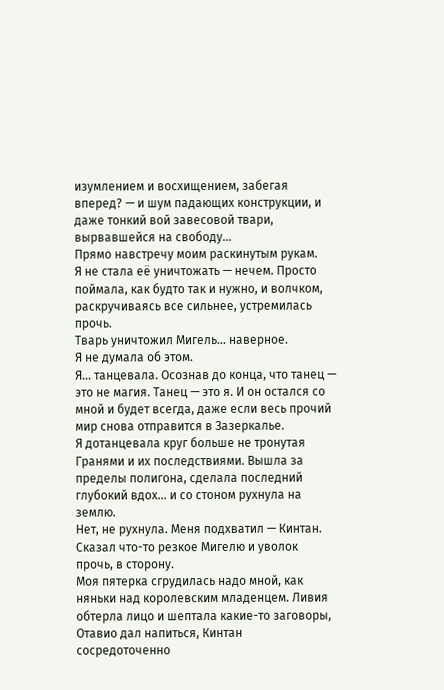изумлением и восхищением, забегая вперед? — и шум падающих конструкции, и даже тонкий вой завесовой твари, вырвавшейся на свободу…
Прямо навстречу моим раскинутым рукам.
Я не стала её уничтожать — нечем. Просто поймала, как будто так и нужно, и волчком, раскручиваясь все сильнее, устремилась прочь.
Тварь уничтожил Мигель… наверное.
Я не думала об этом.
Я… танцевала. Осознав до конца, что танец — это не магия. Танец — это я. И он остался со мной и будет всегда, даже если весь прочий мир снова отправится в Зазеркалье.
Я дотанцевала круг больше не тронутая Гранями и их последствиями. Вышла за пределы полигона, сделала последний глубокий вдох… и со стоном рухнула на землю.
Нет, не рухнула. Меня подхватил — Кинтан. Сказал что-то резкое Мигелю и уволок прочь, в сторону.
Моя пятерка сгрудилась надо мной, как няньки над королевским младенцем. Ливия обтерла лицо и шептала какие-то заговоры, Отавио дал напиться, Кинтан сосредоточенно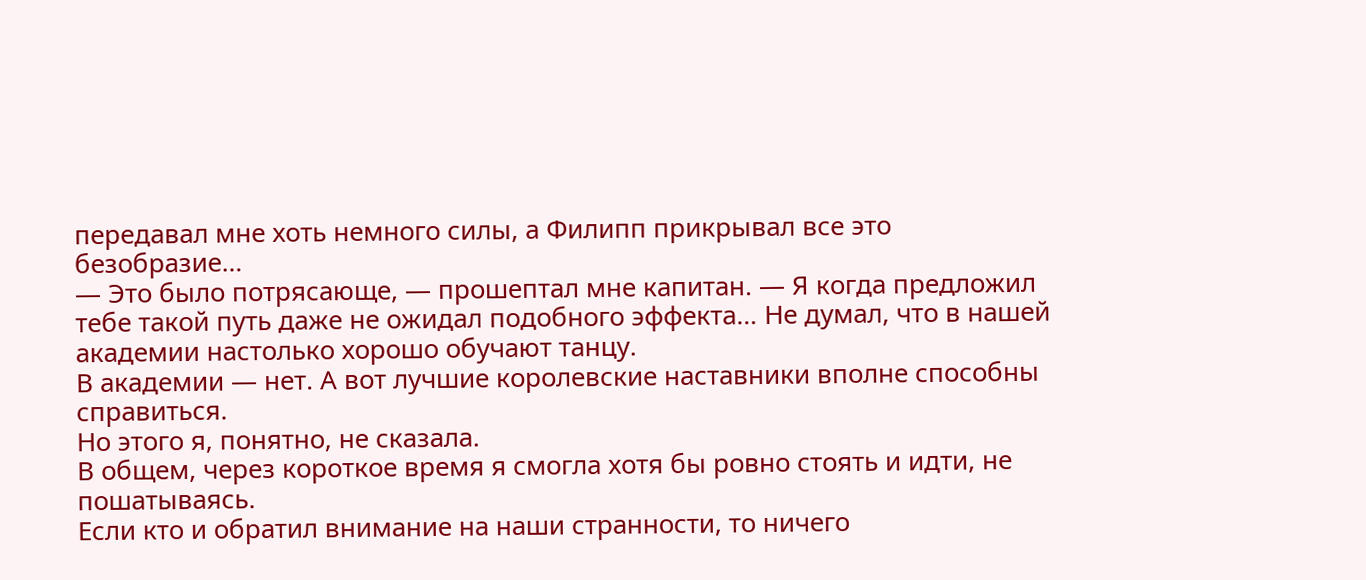передавал мне хоть немного силы, а Филипп прикрывал все это безобразие…
— Это было потрясающе, — прошептал мне капитан. — Я когда предложил тебе такой путь даже не ожидал подобного эффекта… Не думал, что в нашей академии настолько хорошо обучают танцу.
В академии — нет. А вот лучшие королевские наставники вполне способны справиться.
Но этого я, понятно, не сказала.
В общем, через короткое время я смогла хотя бы ровно стоять и идти, не пошатываясь.
Если кто и обратил внимание на наши странности, то ничего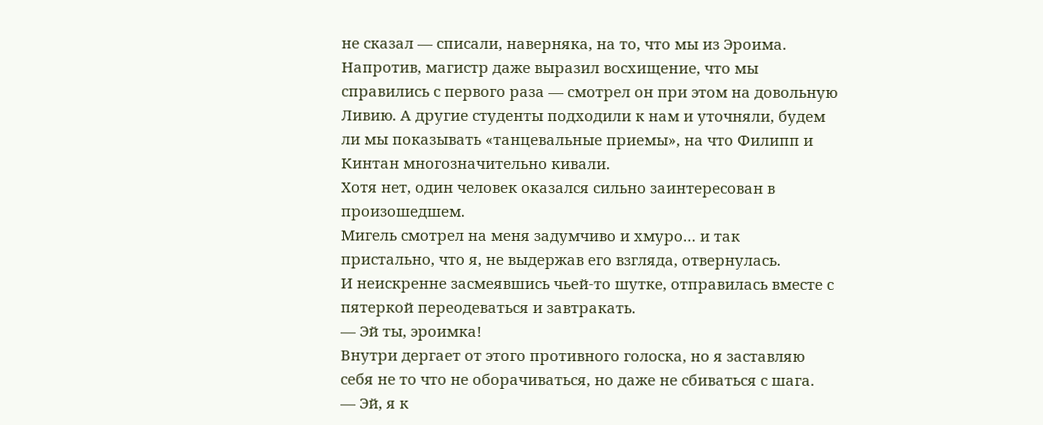не сказал — списали, наверняка, на то, что мы из Эроима. Напротив, магистр даже выразил восхищение, что мы справились с первого раза — смотрел он при этом на довольную Ливию. А другие студенты подходили к нам и уточняли, будем ли мы показывать «танцевальные приемы», на что Филипп и Кинтан многозначительно кивали.
Хотя нет, один человек оказался сильно заинтересован в произошедшем.
Мигель смотрел на меня задумчиво и хмуро… и так пристально, что я, не выдержав его взгляда, отвернулась.
И неискренне засмеявшись чьей-то шутке, отправилась вместе с пятеркой переодеваться и завтракать.
— Эй ты, эроимка!
Внутри дергает от этого противного голоска, но я заставляю себя не то что не оборачиваться, но даже не сбиваться с шага.
— Эй, я к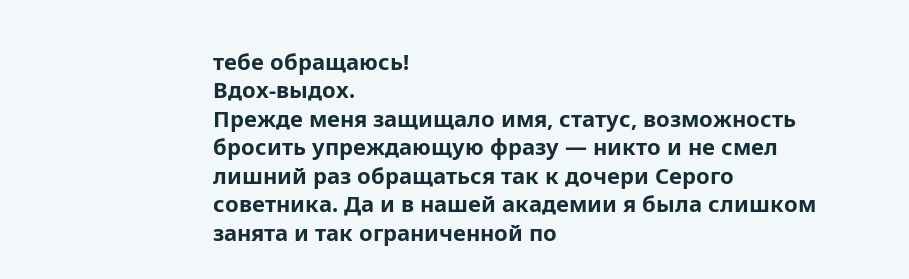тебе обращаюсь!
Вдох-выдох.
Прежде меня защищало имя, статус, возможность бросить упреждающую фразу — никто и не смел лишний раз обращаться так к дочери Серого советника. Да и в нашей академии я была слишком занята и так ограниченной по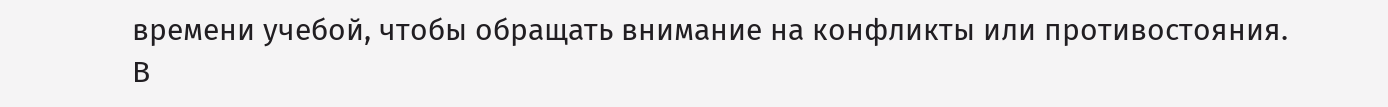времени учебой, чтобы обращать внимание на конфликты или противостояния.
В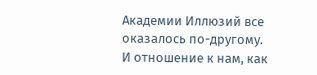Академии Иллюзий все оказалось по-другому.
И отношение к нам, как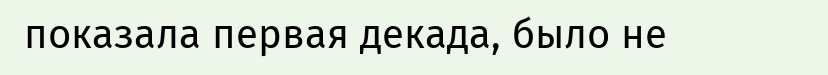показала первая декада, было не